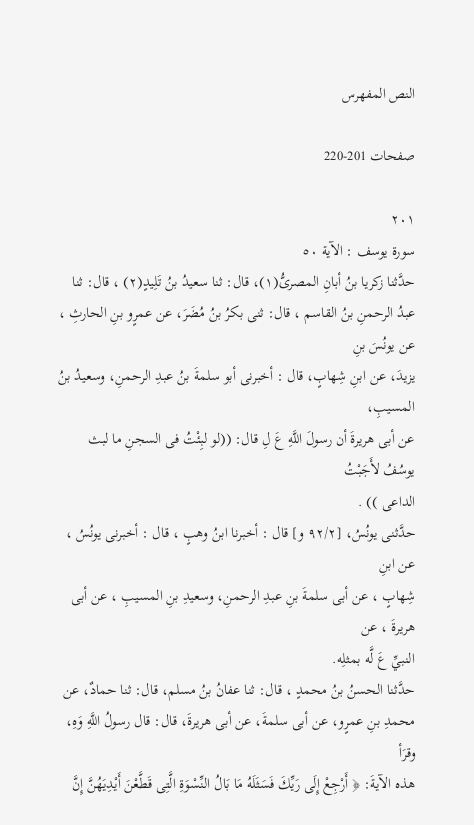النص المفهرس

صفحات 201-220

٢٠١
سورة يوسف : الآية ٥٠
حدَّثنا زكريا بنُ أبانِ المصرىُّ(١)، قال: ثنا سعيدُ بنُ تَلِيدٍ(٢) ، قال: ثنا
عبدُ الرحمنِ بنُ القاسم ، قال: ثنى بكرُ بنُ مُضَرَ، عن عمرٍو بنِ الحارثِ ، عن يونُسَ بنِ
يزيدَ، عن ابنِ شِهابٍ، قال : أخبرنى أبو سلمةَ بنُ عبدِ الرحمنِ، وسعيدُ بنُ المسيبِ،
عن أبى هريرةَ أن رسولَ اللَّهِ عَ لِ قال: ((لو لبِئْتُ فى السجنِ ما لبث يوسُفُ لأَجَبْتُ
الداعى )) .
حدَّثنى يونُسُ، [٩٢/٢ و] قال : أخبرنا ابنُ وهبٍ ، قال : أخبرنى یونُسُ ، عن ابنِ
شِهابٍ ، عن أبى سلمةَ بنِ عبدِ الرحمنِ، وسعيدِ بنِ المسيبِ ، عن أبى هريرةَ ، عن
النبيِّ عَ لَّه بمثلِه.
حدَّثنا الحسنُ بنُ محمدٍ ، قال: ثنا عفانُ بنُ مسلم، قال: ثنا حمادٌ، عن
محمدِ بنِ عمرٍو، عن أبى سلمةَ، عن أبى هريرةَ، قال: قال رسولُ اللَّهِ وَهِ، وقرَأ
هذه الآيةَ: ﴿ أَرْجِعْ إِلَى رَيِّكَ فَسَثَلَهُ مَا بَالُ النِّسْوَةِ الَّتِى قَطَّعْنَ أَيْدِيَهُنَّ إِنَّ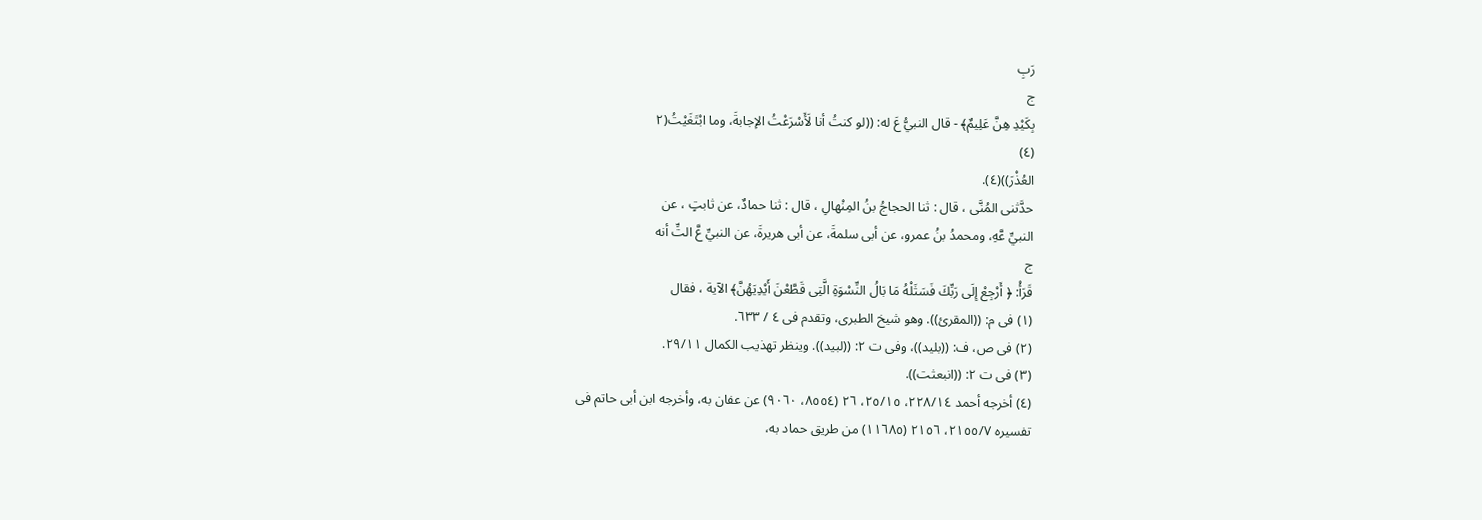رَبِ
ج
بِكَيْدِ هِنَّ عَلِيمٌ﴾ - قال النبيُّ عَ له: ((لو كنتُ أنا لَأَسْرَعْتُ الإجابةَ، وما ابْتَغَيْتُ(٢
(٤)
العُذْرَ))(٤).
حدَّثنى المُنَّى ، قال : ثنا الحجاجُ بنُ المِنْهالِ ، قال : ثنا حمادٌ، عن ثابتٍ ، عن
النبيِّ عَّهِ، ومحمدُ بنُ عمرو، عن أبى سلمةَ، عن أبى هريرةَ، عن النبيِّ عَّ التِّ أنه
ج
قَرَأْ: ﴿ أَرْجِعْ إِلَى رَبِّكَ فَسَثَلْهُ مَا بَالُ النِّسْوَةِ الَّتِى قَطَّعْنَ أَيْدِيَهُنَّ﴾ الآية ، فقال
(١) فى م: ((المقرئ)). وهو شيخ الطبرى، وتقدم فى ٤ / ٦٣٣.
(٢) فى ص، ف: ((بليد))، وفى ت ٢: ((لبيد)). وينظر تهذيب الكمال ٢٩/١١.
(٣) فى ت ٢: ((انبعثت)).
(٤) أخرجه أحمد ٢٢٨/١٤، ٢٥/١٥، ٢٦ (٨٥٥٤، ٩٠٦٠) عن عفان به، وأخرجه ابن أبى حاتم فى
تفسيره ٢١٥٥/٧، ٢١٥٦ (١١٦٨٥) من طريق حماد به،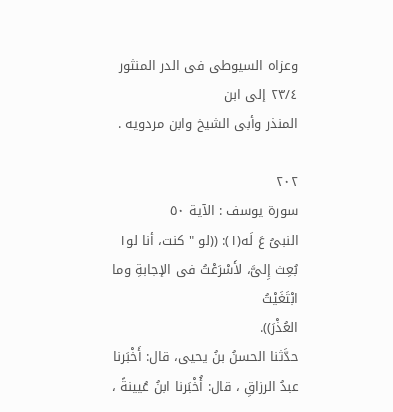وعزاه السيوطى فى الدر المنثور ٢٣/٤ إلى ابن
المنذر وأبى الشيخ وابن مردويه .

٢٠٢
سورة يوسف : الآية ٥٠
النبىُ عَ لَه(١): ((لو " كنت، أنا لو١ بُعِث إِلىَّ، لأَسْرَعْتُ فى الإجابةِ وما ابْتَغَيْتُ
العُذْرَ)).
حدَّثنا الحسنُ بنُ يحيى، قال: أَخْبَرنا عبدُ الرزاقِ ، قال: أُخْبَرنا ابنُ عُيينةً ،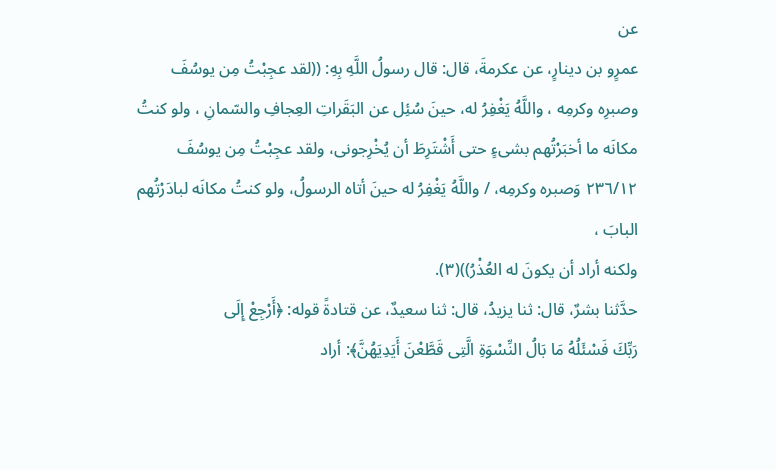عن
عمرٍو بن دينارٍ، عن عكرمةَ، قال: قال رسولُ اللَّهِ بِهِ: ((لقد عجِبْتُ مِن يوسُفَ
وصبرِه وكرمِه ، واللَّهُ يَغْفِرُ له، حينَ سُئِل عن البَقَراتِ العِجافِ والسّمانِ ، ولو كنتُ
مكانَه ما أخبَرْتُهم بشىءٍ حتى أَشْتَرِطَ أن يُخْرِجونى، ولقد عجِبْتُ مِن يوسُفَ
٢٣٦/١٢ وَصبره وكرمِه، / واللَّهُ يَغْفِرُ له حينَ أتاه الرسولُ، ولو كنتُ مكانَه لبادَرْتُهم البابَ ،
ولكنه أراد أن يكونَ له العُذْرُ))(٣).
حدَّثنا بشرٌ، قال: ثنا يزيدُ، قال: ثنا سعيدٌ، عن قتادةً قوله: ﴿أَرْجِعْ إِلَى
رَبِّكَ فَسْئَلُهُ مَا بَالُ النِّسْوَةِ الَّتِى قَطَّعْنَ أَيَدِيَهُنَّ﴾: أراد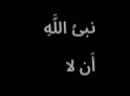نبىُ اللَّهِ أَن لا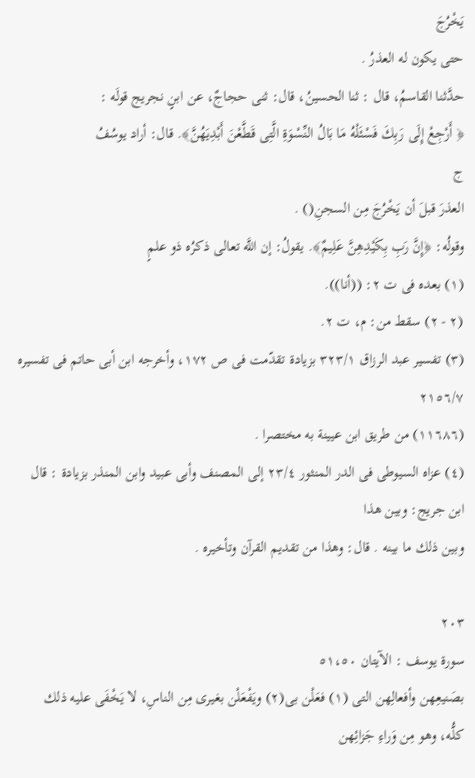يَخْرُجَ
حتی یکون له العذرُ .
حدَّثنا القاسمُ، قال : ثنا الحسينُ، قال: ثنى حجاجٌ، عن ابنٍ نجريج قولَه :
﴿ أَرْجِعْ إِلَى رَبِكَ فَسْئَلْهُ مَا بَالُ النِّسْوَةِ الَّتِى قَطَّعْنَ أَبْدِيَهُنَّ﴾. قال: أراد يوسُفُ
ج
العذرَ قبلَ أن يَخْرُجَ مِن السجنِ() .
وقولُه: ﴿إِنَّ رَبِ بِكَيْدِهِنَّ عَلِيمٌ﴾. يقولُ: إن اللَّه تعالى ذكرُه ذو علمٍ
(١) بعده فى ت ٢: ((أنا)).
(٢ - ٢) سقط من: م، ت ٢.
(٣) تفسير عبد الرزاق ٣٢٣/١ بزيادة تقدّمت فى ص ١٧٢، وأخرجه ابن أبى حاتم فى تفسيره ٢١٥٦/٧
(١١٦٨٦) من طريق ابن عيينة به مختصرا .
(٤) عزاه السيوطى فى الدر المنثور ٢٣/٤ إلى المصنف وأبى عبيد وابن المنذر بزيادة : قال ابن جريج: وبين هذا
وبين ذلك ما بينه . قال: وهذا من تقديم القرآن وتأخيره .

٢٠٣
سورة يوسف : الآيتان ٥١،٥٠
بصَنيعِهن وأفعالِهن التى (١) فعَلْن بى(٢) ويَفْعَلْن بغيرى مِن الناسِ، لا يَخْفَى عليه ذلك
كلُّه، وهو مِن وَراءِ جَزائِهن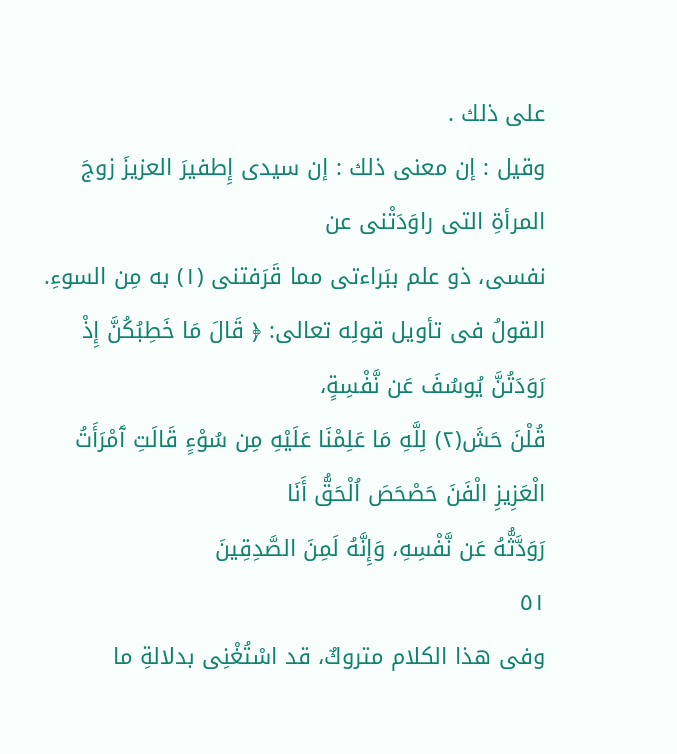على ذلك .
وقيل : إن معنى ذلك : إن سيدى إِطفيرَ العزيزَ زوجَ المرأةِ التى راوَدَتْنى عن
نفسى، ذو علم ببَراءتى مما قَرَفتنى (١) به مِن السوءِ.
القولُ فى تأويل قولِه تعالى: ﴿ قَالَ مَا خَطِبُكُنَّ إِذْ رَوَدَتُنَّ يُوسُفَ عَن نَّفْسِةٍ،
قُلْنَ حَشَ(٢) لِلَّهِ مَا عَلِمْنَا عَلَيْهِ مِن سُوْءٍ قَالَتِ آَمْرَأَتُ الْعَزِيزِ الْفَنَ حَصْحَصَ اُلْحَقُّ أَنَا
رَوَدَّثُّهُ عَن نَّفْسِهِ، وَإِنَّهُ لَمِنَ الصَّدِقِينَ
٥١
وفى هذا الكلام متروكٌ، قد اسْتُغْنِى بدلالةِ ما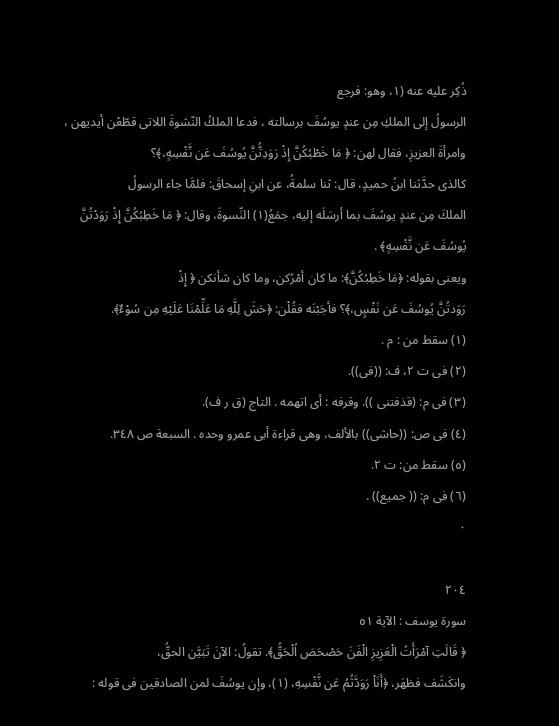ذُكِر عليه عنه (١، وهو: فرجع
الرسولُ إلى الملكِ مِن عندٍ يوسُفَ برسالته ، فدعا الملكُ النّشوةَ اللاتی قطّعْن أیدیھن ،
وامرأةَ العزيزِ، فقال لهن: ﴿ مَا خَطْبُكُنَّ إِذْ رَوَدِتُّنَّ يُوسُفَ عَن نَّفْسِهٍ،﴾؟
كالذى حدَّثنا ابنُ حميدٍ، قال: ثنا سلمةُ، عن ابنِ إسحاقَ: فلمَّا جاء الرسولُ
الملكَ مِن عندٍ يوسُفَ بما أرسَلَه إليه، جمَعُ(١) النِّسوةَ، وقال: ﴿ مَا خَطِبُكُنَّ إِذْ رَوَدْتُنَّ
يُوسُفَ عَن نَّفْسِهٍ﴾ .
ويعنى بقوله: ﴿مَا خَطِبُكُنَّ﴾: ما كان أمْرُكن، وما كان شأنكن ﴿ إِذْ
رَوَدتُنَّ يُوسُفَ عَن نَفْسٍِ،﴾؟ فأجَبْنَه فقُلْن: ﴿حَشَ لِلَّهِ مَا عَلِّمْنَا عَلَيْهِ مِن سُوْءٌ﴾.
(١) سقط من : م .
(٢) فى ت ٢، ف: ((فى)).
(٣) فی م: (قذفتنی )). وقرفه : أی اتهمه . التاج (ق ر ف).
(٤) فى ص: ((حاشى)) بالألف، وهى قراءة أبى عمرو وحده . السبعة ص ٣٤٨.
(٥) سقط من: ت ٢.
(٦) فى م: (( جميع)) .
٠

٢٠٤
سورة يوسف : الآية ٥١
﴿ قَالَتِ آمْرَأَتُ الْعَزِيزِ الْفَنَ حَصْحَصَ اُلْحَقُّ﴾. تقولُ: الآنَ تَبَيَّن الحقُّ،
وانكَشَف فظهَر، ﴿أَنَاْ رَوَدَّثُمُ عَن نَّفْسِهِ، (١)، وإن يوسُفَ لمن الصادقين فى قوله :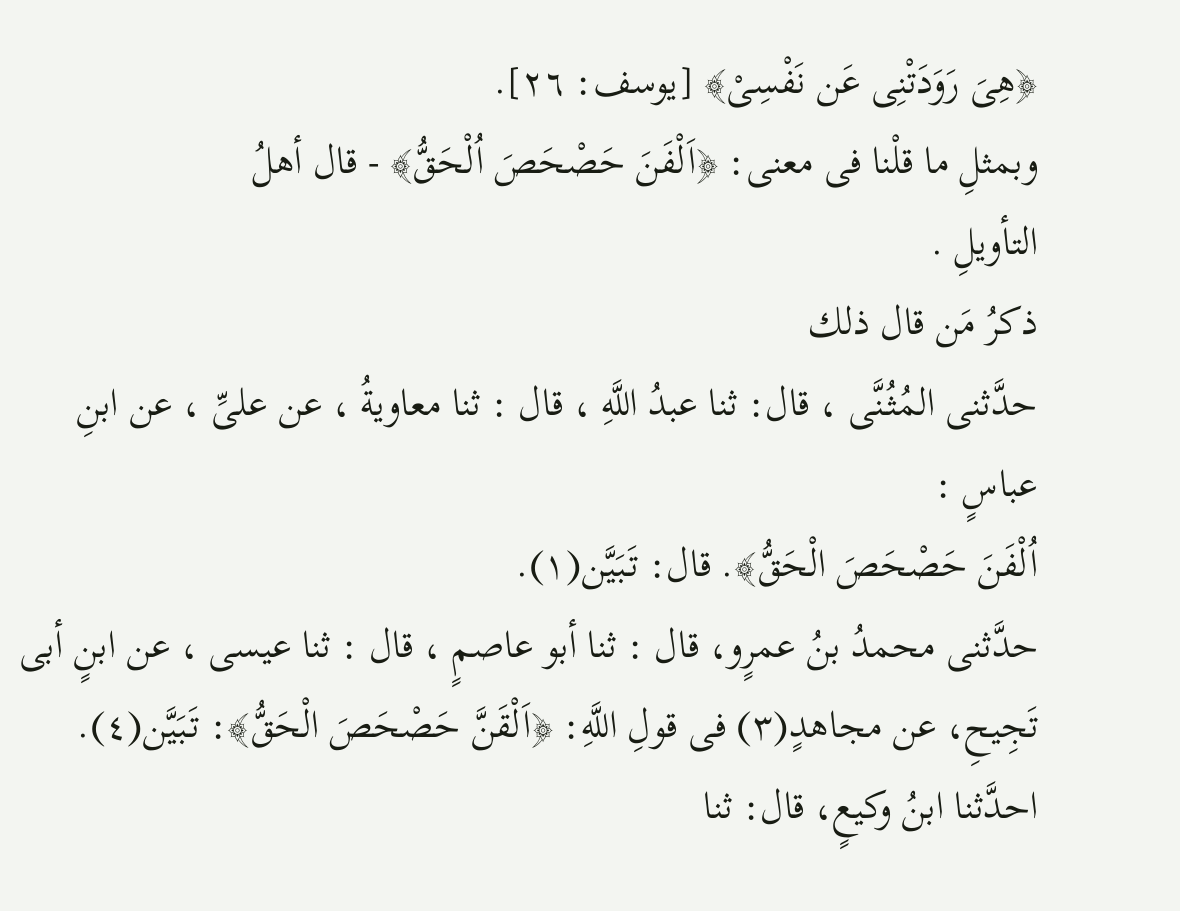﴿هِىَ رَوَدَتْنِى عَن نَفْسِىْ﴾ [يوسف: ٢٦].
وبمثلِ ما قلْنا فى معنى: ﴿اَلْفَنَ حَصْحَصَ اُلْحَقُّ﴾ - قال أهلُ
التأويلِ .
ذكرُ مَن قال ذلك
حدَّثنى المُثُنَّى ، قال: ثنا عبدُ اللَّهِ ، قال : ثنا معاويةُ ، عن علىِّ ، عن ابنِ عباسٍ :
اُلْفَنَ حَصْحَصَ الْحَقُّ﴾. قال: تَبَيَّن(١).
حدَّثنى محمدُ بنُ عمرٍو، قال : ثنا أبو عاصمٍ ، قال : ثنا عيسى ، عن ابنٍ أبى
تَجِيحِ، عن مجاهدٍ(٣) فى قولِ اللَّهِ: ﴿اَلْقَنَّ حَصْحَصَ الْحَقُّ﴾: تَبَيَّن(٤).
احدَّثنا ابنُ وكيعٍ، قال: ثنا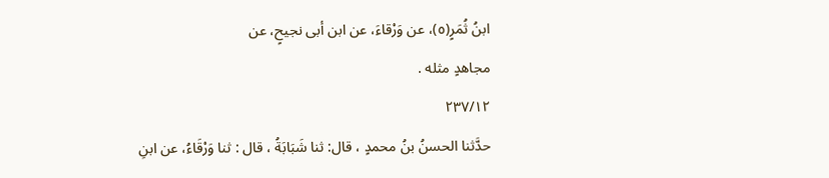ابنُ ثُمَرٍ(٥)، عن وَرْقاءَ، عن ابن أبى نجيحٍ، عن
مجاهدٍ مثله .
٢٣٧/١٢
حدَّثنا الحسنُ بنُ محمدٍ ، قال: ثنا شَبَابَةُ ، قال : ثنا وَرْقَاءُ، عن ابنِ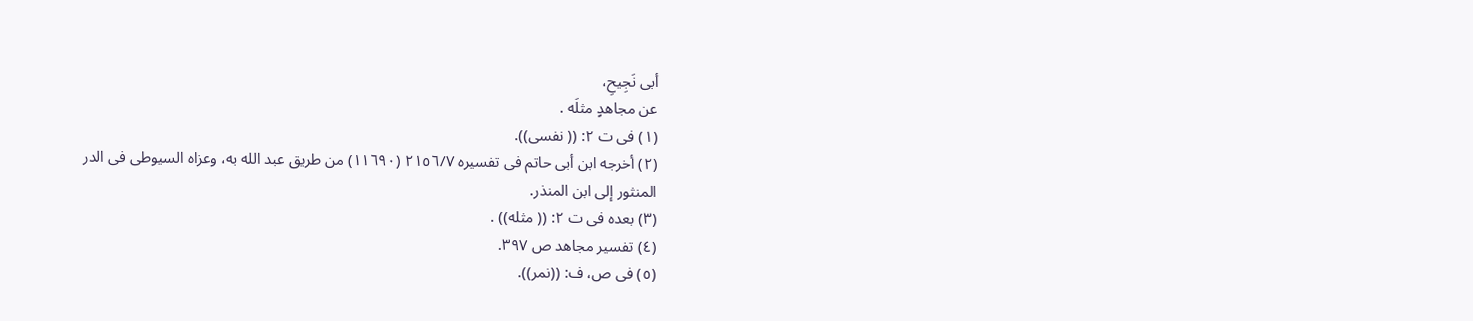أبى نَجِيحِ،
عن مجاهدٍ مثلَه .
(١) فى ت ٢: (( نفسى)).
(٢) أخرجه ابن أبى حاتم فى تفسيره ٢١٥٦/٧ (١١٦٩٠) من طريق عبد الله به، وعزاه السيوطى فى الدر
المنثور إلى ابن المنذر.
(٣) بعده فى ت ٢: (( مثله)) .
(٤) تفسير مجاهد ص ٣٩٧.
(٥) فى ص، ف: ((نمر)).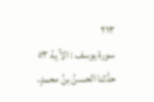٢١٣
سورة يوسف : الآ ية ٥٣
حدَّثنا الحسنُ بنُ محمدٍ،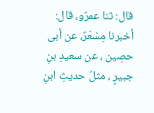قال: ثنا عمرٌو، قال: أخبرنا مِسْعَرٌ، عن أبى
حصِین ، عن سعیدِ بنِ جبیرٍ ، مثلُ حدیثِ ابنِ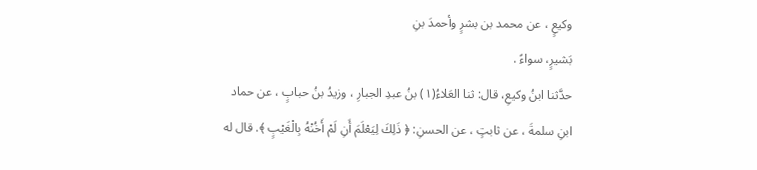وكيعٍ ، عن محمد بن بشرٍ وأحمدَ بنِ
بَشیرٍ، سواءً .
حدَّثنا ابنُ وكيعِ، قال: ثنا العَلاءُ(١) بنُ عبدِ الجبارِ ، وزيدُ بنُ حبابٍ ، عن حماد
ابنِ سلمةَ ، عن ثابتٍ ، عن الحسنِ: ﴿ ذَلِكَ لِيَعْلَمَ أَنِ لَمْ أَخُنْهُ بِالْغَيْبٍ ﴾. قال له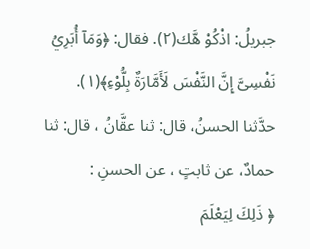جبريلُ: اذْكُوْ هَّك(٢). فقال: ﴿وَمَآ أُبَرِيُ نَفْسِىَّ إِنَّ النَّفْسَ لَأَمَّارَةٌ بِلُّوْءِ﴾(١).
حدَّثنا الحسنُ، قال: ثنا عقَّانُ ، قال: ثنا حمادٌ، عن ثابتٍ ، عن الحسنِ :
﴿ ذَلِكَ لِيَعْلَمَ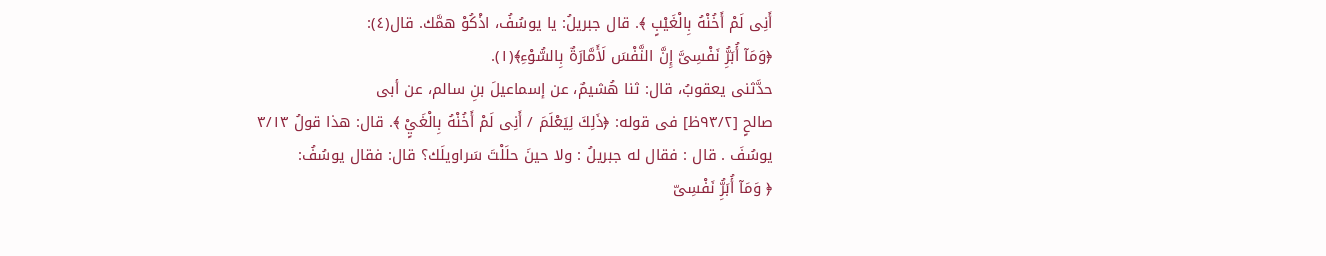أَنِى لَمْ أَخُنْهُ بِالْغَيْبٍ ﴾. قال جبريلُ: يا يوسُفُ، اذْكُوْ همَّك. قال(٤):
﴿وَمَآ أُبَرُِّ نَفْسِىَّ إِنَّ النَّفْسَ لَأَمَّارَةٌ بِالسُّوْءِ﴾(١).
حدَّثنى يعقوبُ، قال: ثنا هُشيمٌ، عن إسماعيلَ بنِ سالم، عن أبى
صالحٍ [٩٣/٢ظ] فى قوله: ﴿ذَلِكَ لِيَعْلَمَ / أَنِى لَمْ أَخُنْهُ بِالْغَيٍْ ﴾. قال: هذا قولُ ٣/١٣
يوسُفَ . قال : فقال له جبريلُ : ولا حينَ حلَلْتَ سَراويلَك؟ قال: فقال يوسُفُ:
﴿ وَمَآ أُبَرُِّ نَفْسِىّ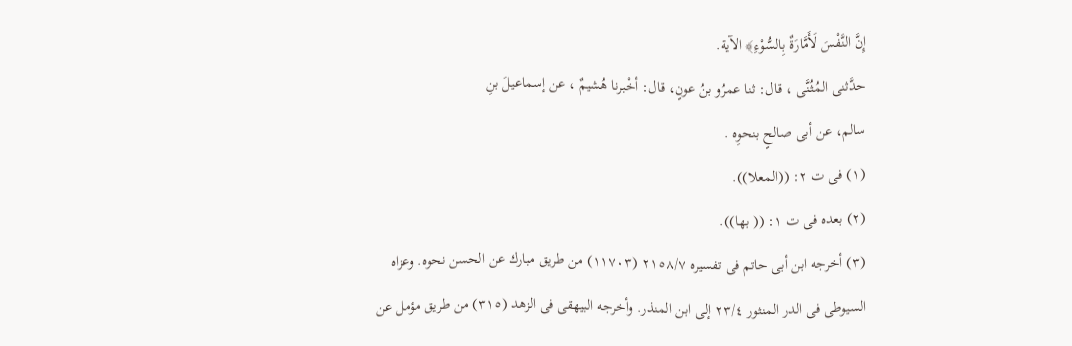إِنَّ النَّفْسَ لَأَمَّارَةٌ بِالسُّوْءِ﴾ الآية.
حدَّثنى المُثُنَّى ، قال: ثنا عمرُو بنُ عونٍ، قال: أخْبرنا هُشيمٌ ، عن إسماعيلَ بنِ
سالم، عن أبى صالحٍ بنحوِه .
(١) فى ت ٢: ((المعلا)).
(٢) بعده فى ت ١: (( بها)).
(٣) أخرجه ابن أبى حاتم فى تفسيره ٢١٥٨/٧ (١١٧٠٣) من طريق مبارك عن الحسن نحوه. وعزاه
السيوطى فى الدر المنثور ٢٣/٤ إلى ابن المنذر. وأخرجه البيهقى فى الزهد (٣١٥) من طريق مؤمل عن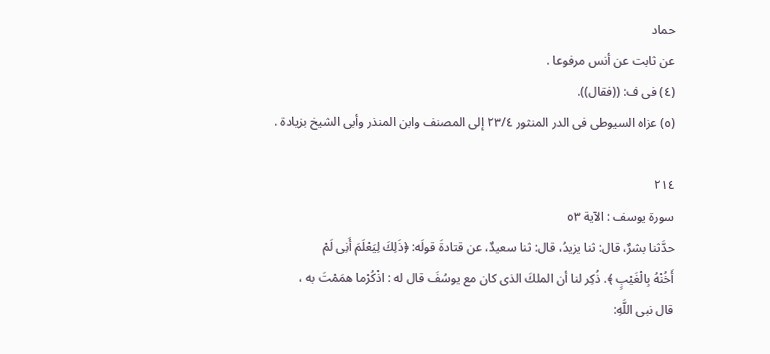حماد
عن ثابت عن أنس مرفوعا .
(٤) فى ف: ((فقال)).
(٥) عزاه السيوطى فى الدر المنثور ٢٣/٤ إلى المصنف وابن المنذر وأبى الشيخ بزيادة .

٢١٤
سورة يوسف : الآية ٥٣
حدَّثنا بشرٌ، قال: ثنا يزيدُ، قال: ثنا سعيدٌ، عن قتادةَ قولَه: ﴿ذَلِكَ لِيَعْلَمَ أَنِى لَمْ
أَخُنْهُ بِالْغَيْبٍ ﴾. ذُكِر لنا أن الملكَ الذى كان مع يوسُفَ قال له : اذْكُرْما همَمْتَ به ،
قال نبى اللَّهِ: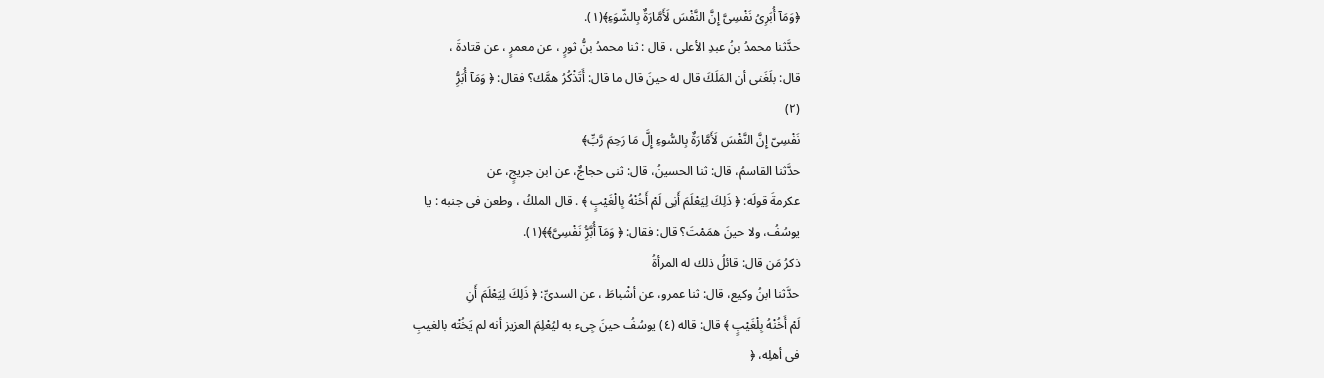﴿وَمَآ أُبَرِىُ نَفْسِىَّ إِنَّ النَّفْسَ لَأَمَّارَةٌ بِالشّوَءِ﴾(١).
حدَّثنا محمدُ بنُ عبدِ الأعلى ، قال : ثنا محمدُ بنُّ ثورٍ ، عن معمرٍ ، عن قتادةَ ،
قال: بلَغَنى أن المَلَكَ قال له حينَ قال ما قال: أَتَذْكُرُ همَّك؟ فقال: ﴿ وَمَآ أُبَرُِّ
(٢)
نَفْسِىّ إِنَّ النَّفْسَ لَأَمَّارَةٌ بِالسُّوءِ إِلَّ مَا رَحِمَ رَّبِّ﴾
حدَّثنا القاسمُ، قال: ثنا الحسينُ، قال: ثنى حجاجٌ، عن ابن جريجٍ، عن
عكرمةَ قولَه: ﴿ ذَلِكَ لِيَعْلَمَ أَنِى لَمْ أَخُنْهُ بِالْغَيْبٍ ﴾ . قال الملكُ ، وطعن فى جنبه : يا
يوسُفُ، ولا حينَ همَمْتَ؟ قال: فقال: ﴿ وَمَآ أُبَّرُِّ نَفْسِىَّ﴾﴾(١).
ذكرُ مَن قال: قائلُ ذلك له المرأةُ
حدَّثنا ابنُ وكيع، قال: ثنا عمرو، عن أشْباطَ ، عن السدىِّ: ﴿ ذَلِكَ لِيَعْلَمَ أَنِ
لَمْ أَخُنْهُ بِلْغَيْبٍ ﴾ قال: قاله (٤) يوسُفُ حينَ جِىء به ليُعْلِمَ العزيز أنه لم يَخُتْه بالغيبِ
فى أهلِه، ﴿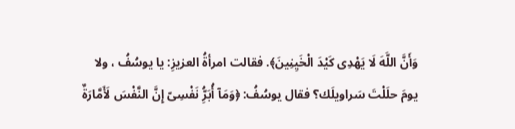وَأَنَّ اللَّهَ لَا يَهْدِى كَيْدَ الْخَيِنِينَ﴾. فقالت امرأةُ العزيزِ: يا يوسُفُ ، ولا
يومَ حلَلْتَ سَراويلَك؟ فقال يوسُفُ: ﴿وَمَآ أُبَرُِّ نَفْسِىّ إِنَّ النَّفْسَ لَأَمَّارَةٌ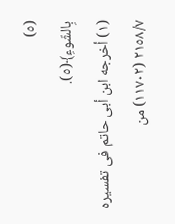(٥)
بِالشّوءِ﴾(٥).
(١) أخرجه ابن أبى حاتم فى تفسيره ٢١٥٨/٧ (١١٧٠٢) من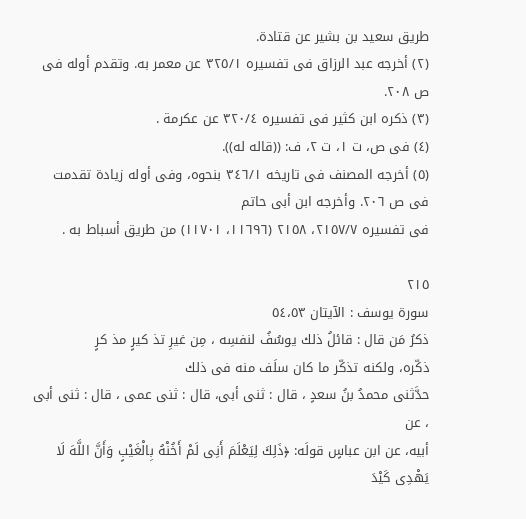طريق سعيد بن بشير عن قتادة.
(٢) أخرجه عبد الرزاق فى تفسيره ٣٢٥/١ عن معمر به. وتقدم أوله فى ص ٢٠٨.
(٣) ذكره ابن كثير فى تفسيره ٣٢٠/٤ عن عكرمة .
(٤) فى ص، ت ١، ت ٢، ف: ((قاله له)).
(٥) أخرجه المصنف فى تاريخه ٣٤٦/١ بنحوه، وفى أوله زيادة تقدمت فى ص ٢٠٦. وأخرجه ابن أبى حاتم
فى تفسيره ٢١٥٧/٧، ٢١٥٨ (١١٦٩٦، ١١٧٠١) من طريق أسباط به .

٢١٥
سورة يوسف : الآيتان ٥٤،٥٣
ذکرُ مَن قال : قائلُ ذلك یوسُفُ لنفسِه ، مِن غیرِ تذ کیرٍ مذ کرٍ
ذكّره، ولكنه تذكّر ما كان سلَف منه فى ذلك
حدَّثنى محمدُ بنُ سعدٍ ، قال : ثنى أبى، قال : ثنى عمى ، قال : ثنى أبى ، عن
أبيه، عن ابن عباسٍ قولَه: ﴿ذَلِكَ لِيَعْلَمَ أَنِى لَمْ أَخُنْهُ بِالْغَيْبٍ وَأَنَّ اللَّهَ لَا يَهْدِى كَيْدَ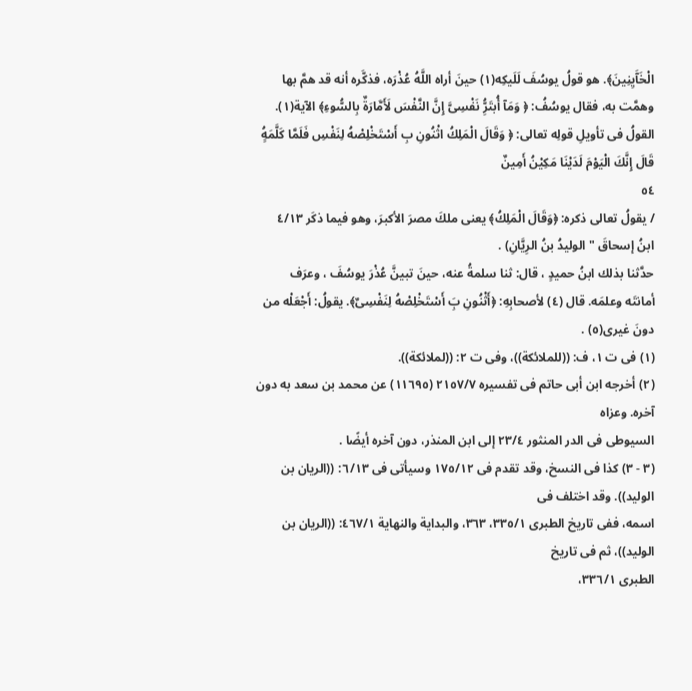الْخَآَيِنِينَ﴾. هو قولُ يوسُفَ لَلَيكِه(١) حينَ أراه اللَّهُ عُذْرَه، فذكَّره أنه قد همَّ بها
وهمَّت به، فقال يوسُفُ: ﴿ وَمَآ أُبتَرُِّ نَفْسِىَّ إِنَّ النَّفْسَ لَأَمَّارَةٌ بِالسُّوءِ﴾ الآية(١).
القولُ فى تأويلِ قولِه تعالى: ﴿ وَقَالَ الْمَلِكُ اثْنُونِ بِ أَسْتَخْلِصْهُ لِنَفْسِ فَلَمَّا كَلَّمَهٍُ
قَالَ إِنَّكَ الْيَوْمَ لَدَيْنَا مَكِيْنُ أَمِينٌ
٥٤
/ يقولُ تعالى ذكره: ﴿وَقَالَ الْمَلِكُ﴾ يعنى ملكَ مصرَ الأكبرَ، وهو فيما ذكَر ٤/١٣
ابنُ إسحاقَ "الوليدُ بنُ الرِيَّانِ) .
حدَّثنا بذلك ابنُ حميدٍ ، قال: ثنا سلمةُ عنه، حينَ تبينَّ عُذْرَ يوسُفَ ، وعرَف
أمانتَه وعلمَه. قال (٤) لأصحابِهِ: ﴿أَثْنُونِ بَِ أَسْتَخْلِصْهُ لِنَفْسِىٌ﴾. يقولُ: أَجْعَلْه من
دونَ غیری(٥) .
(١) فى ت ١، ف: ((للملائكة))، وفى ت ٢: ((لملائكة)).
(٢) أخرجه ابن أبى حاتم فى تفسيره ٢١٥٧/٧ (١١٦٩٥) عن محمد بن سعد به دون آخره. وعزاه
السيوطى فى الدر المنثور ٢٣/٤ إلى ابن المنذر، دون آخره أيضًا .
(٣ - ٣) كذا فى النسخ، وقد تقدم فى ١٧٥/١٢ وسيأتى فى ٦/١٣: ((الريان بن الوليد)). وقد اختلف فى
اسمه، ففى تاريخ الطبرى ٣٣٥/١، ٣٦٣، والبداية والنهاية ٤٦٧/١: ((الريان بن الوليد))، ثم فى تاريخ
الطبرى ٣٣٦/١،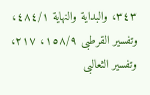٣٤٣، والبداية والنهاية ٤٨٤/١، وتفسير القرطبى ١٥٨/٩، ٢١٧، وتفسير الثعالبى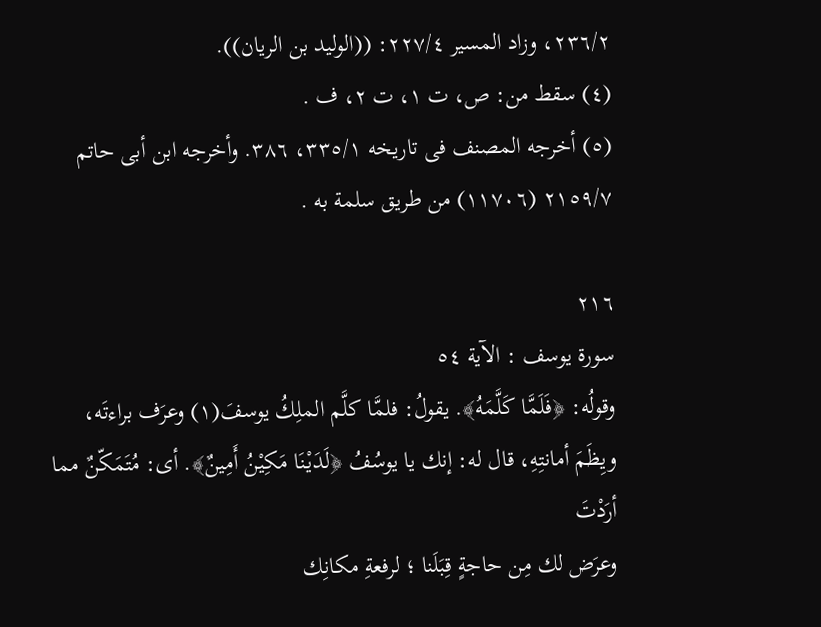٢٣٦/٢، وزاد المسير ٢٢٧/٤: ((الوليد بن الريان)).
(٤) سقط من: ص، ت ١، ت ٢، ف .
(٥) أخرجه المصنف فى تاريخه ٣٣٥/١، ٣٨٦. وأخرجه ابن أبى حاتم ٢١٥٩/٧ (١١٧٠٦) من طريق سلمة به .

٢١٦
سورة يوسف : الآية ٥٤
وقولُه: ﴿فَلَمَّا كَلَّمَهُ﴾. يقولُ: فلمَّا كلَّم الملِكُ يوسفَ(١) وعرَف براءتَه،
ويِظَمَ أمانتِهِ، قال له: إنك يا يوسُفُ ﴿لَدَيْنَا مَكِيْنُ أَمِينٌ﴾. أى: مُتَمَكّنٌ مما أرَدْتَ
وعرَض لك مِن حاجةٍ قِبَلَنا ؛ لرفعةِ مكانِك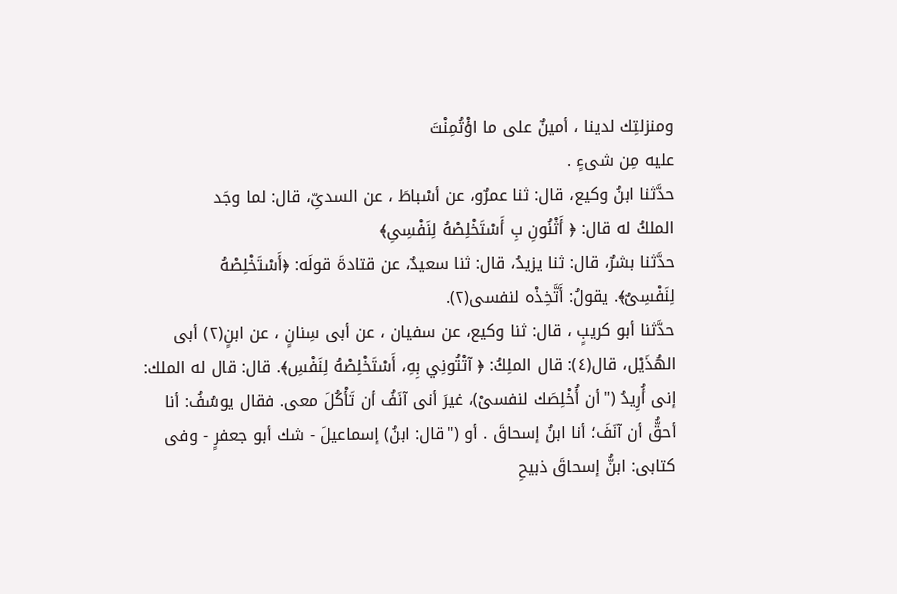ومنزلتِك لدينا ، أمينٌ على ما اؤْتُمِنْتَ
علیه مِن شىءٍ .
حدَّثنا ابنُ وكيع، قال: ثنا عمرٌو، عن أسْباطَ ، عن السدىِّ، قال: لما وجَد
الملكُ له قال: ﴿ أَثْنُونِ بِ أَسْتَخْلِصْهُ لِنَفْسِىِ﴾
حدَّثنا بشرٌ، قال: ثنا يزيدُ، قال: ثنا سعيدٌ، عن قتادةَ قولَه: ﴿أَسْتَخْلِصْهُ
لِنَفْسِىٌ﴾. يقولُ: أَتَّخِذْه لنفسى(٢).
حدَّثنا أبو كريبٍ ، قال: ثنا وكيع، عن سفيان ، عن أبى سِنانٍ ، عن ابنٍ(٢) أبی
الهُذَيْل، قال(٤): قال الملِكُ: ﴿ آتْتُونِي بِهِ، أَسْتَخْلِصْهُ لِنَفْسِ﴾. قال: قال له الملك:
إنى أُرِيدُ ("أن أُخْلِصَك لنفسىْ)، غيرَ أنى آنَفُ أن تَأْكُلَ معى. فقال يوسُفُ: أنا
أحقُّ أن آنَفَ؛ أنا ابنُ إسحاقَ . أو ("قال: ابنُ) إسماعيلَ - شك أبو جعفرٍ - وفى
كتابى: ابنُّ إسحاقَ ذبيحِ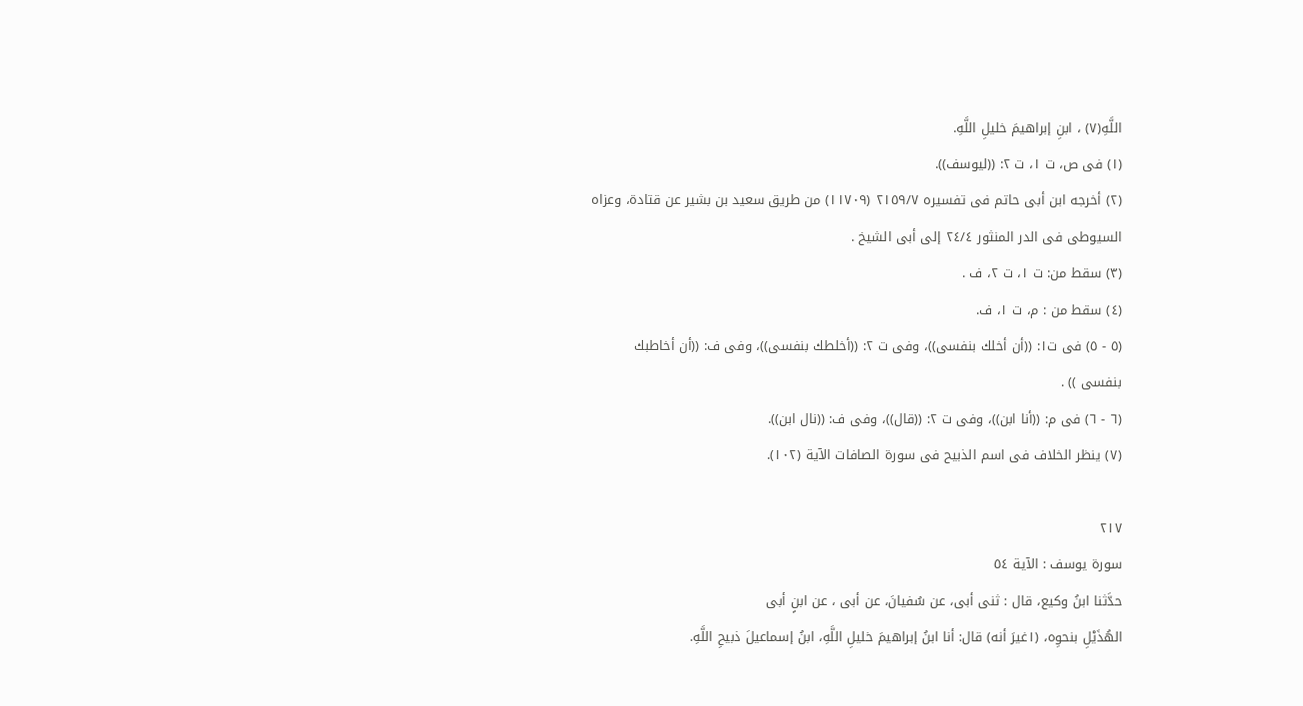اللَّهِ(٧) ، ابنِ إبراهيمَ خليلِ اللَّهِ.
(١) فى ص، ت ١، ت ٢: ((ليوسف)).
(٢) أخرجه ابن أبى حاتم فى تفسيره ٢١٥٩/٧ (١١٧٠٩) من طريق سعيد بن بشير عن قتادة، وعزاه
السيوطى فى الدر المنثور ٢٤/٤ إلى أبى الشيخ .
(٣) سقط من: ت ١، ت ٢، ف .
(٤) سقط من : م، ت ١، ف.
(٥ - ٥) فى ت١: ((أن أخلك بنفسى))، وفى ت ٢: ((أخلطك بنفسى))، وفى ف: ((أن أخاطبك
بنفسى )) .
(٦ - ٦) فى م: ((أنا ابن))، وفى ت ٢: ((قال))، وفى ف: ((نال ابن)).
(٧) ينظر الخلاف فى اسم الذبيح فى سورة الصافات الآية (١٠٢).

٢١٧
سورة يوسف : الآية ٥٤
حدَّثنا ابنُ وكيع، قال : ثنى أبى، عن سُفيانَ، عن أبى ، عن ابنٍ أبی
الهُذَيْلِ بنحوِه، (١غيرَ أنه) قال: أنا ابنُ إبراهيمَ خليلِ اللَّهِ، ابنُ إسماعيلَ ذبيحِ اللَّهِ.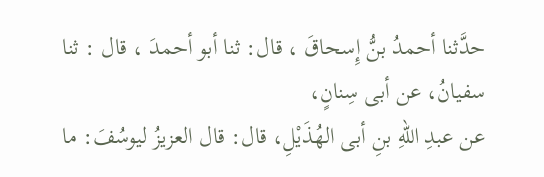حدَّثنا أحمدُ بنُّ إِسحاقَ ، قال: ثنا أبو أحمدَ ، قال : ثنا سفيانُ، عن أبى سِنانٍ،
عن عبدِ اللهِ بنِ أبى الهُذَيْلِ، قال: قال العزيزُ ليوسُفَ: ما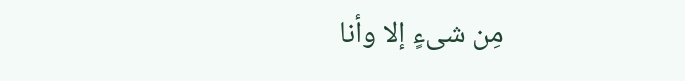مِن شىءٍ إلا وأنا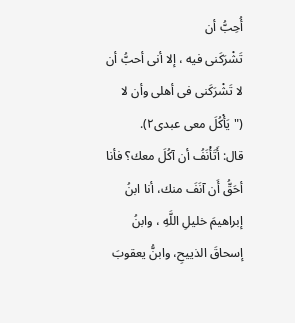أُحِبُّ أن
تَشْرَكَنى فيه ، إلا أنى أحبُّ أن لا تَشْرَكَنى فى أهلى وأن لا ("يَأْكُلَ معى عبدى٢).
قال: أَتَأْنَفُ أن آكُلَ معك؟ فأنا أحَقُّ أَن آنَفَ منك، أنا ابنُ إبراهيمَ خليلِ اللَّهِ ، وابنُ
إسحاقَ الذييحِ، وابنُّ يعقوبَ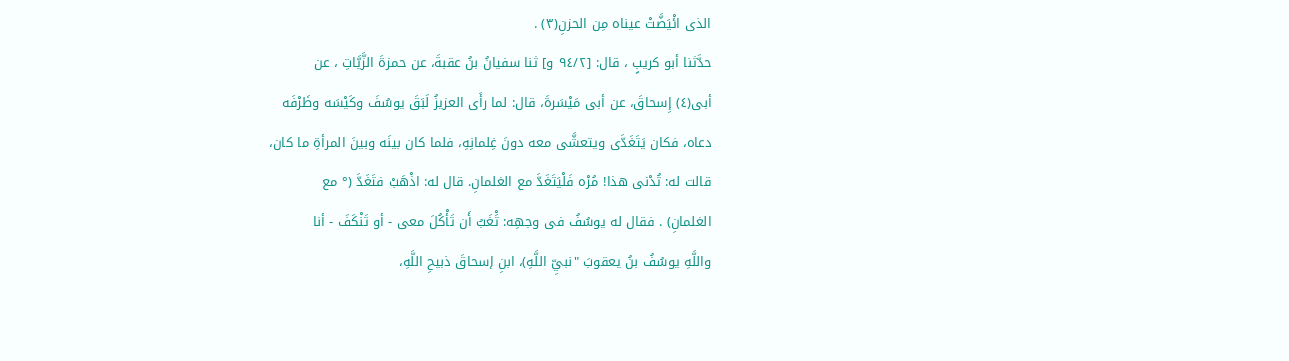الذى ائْيَضَّتْ عيناه مِن الحزنِ(٣) .
حدَّثنا أبو كريبٍ ، قال: [٩٤/٢ و] ثنا سفيانُ بنُ عقبةَ، عن حمزةَ الزَّيَّاتِ ، عن
أبى(٤) إِسحاقَ، عن أبى مَيْسَرةَ، قال: لما رأَى العزيزُ لَبَقَ يوسُفَ وكَيْسَه وظَرْفَه
دعاه، فكان يَتَغَدَّى ويتعشَّى معه دونَ غِلمانِهِ، فلما كان بينَه وبينَ المرأةِ ما كان،
قالت له: تُدْنى هذا! مُرْه فَلْيَتَغَدَّ مع الغلمانِ. قال له: اذْهَبْ فتَغَدَّ (° مع
الغلمانِ) . فقال له يوسُفُ فى وجهِه: تَْغَبُ أَن تَأْكُلَ معى - أو تَنْكَفَ - أنا
واللَّهِ يوسُفُ بنُ يعقوبَ "نبيِّ اللَّهِ)، ابنِ إسحاقَ ذبيحِ اللَّهِ،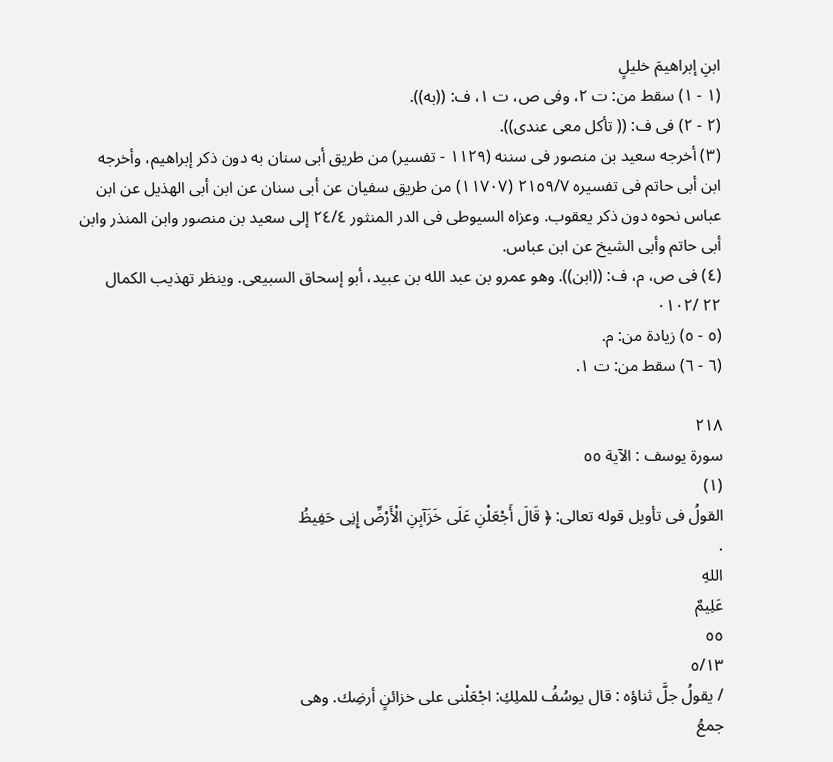ابنِ إبراهيمَ خليلٍ
(١ - ١) سقط من: ت ٢، وفى ص، ت ١، ف: ((به)).
(٢ - ٢) فی ف: (( تأکل معی عندى)).
(٣) أخرجه سعيد بن منصور فى سننه (١١٢٩ - تفسير) من طريق أبى سنان به دون ذكر إبراهيم، وأخرجه
ابن أبى حاتم فى تفسيره ٢١٥٩/٧ (١١٧٠٧) من طريق سفيان عن أبى سنان عن ابن أبى الهذيل عن ابن
عباس نحوه دون ذكر يعقوب. وعزاه السيوطى فى الدر المنثور ٢٤/٤ إلى سعيد بن منصور وابن المنذر وابن
أبى حاتم وأبى الشيخ عن ابن عباس.
(٤) فى ص، م، ف: ((ابن)). وهو عمرو بن عبد الله بن عبيد، أبو إسحاق السبيعى. وينظر تهذيب الكمال
٢٢ /٠١٠٢
(٥ - ٥) زيادة من: م.
(٦ - ٦) سقط من: ت ١.

٢١٨
سورة يوسف : الآية ٥٥
(١)
القولُ فى تأويل قوله تعالى: ﴿ قَالَ أَجْعَلْنِ عَلَى خَزَآبِنِ الْأَرْضِّ إِنِى حَفِيظُ
.
اللهِ
عَلِيمٌ
٥٥
٥/١٣
/ يقولُ جلَّ ثناؤه : قال يوسُفُ للملِكِ: اجْعَلْنى على خزائنٍ أرضِك. وهى
جمعُ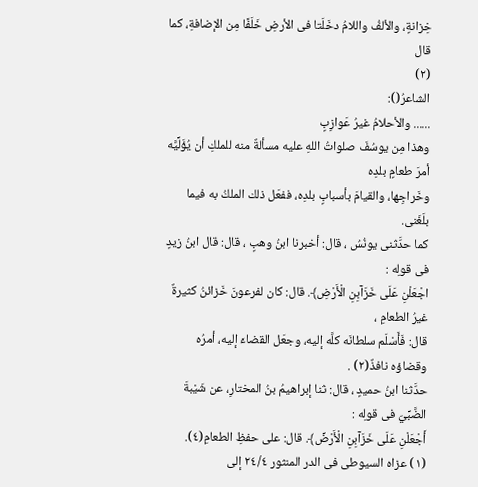خِزانةٍ، والألفُ واللامُ دخَلَتا فى الأرضِ خَلَفًا مِن الإضافةِ، كما قال
(٢)
الشاعرُ():
...... والأحلامُ غيرُ عَوازِبٍ
وهذا مِن يوسُفَ صلواتُ اللهِ عليه مسألةٌ منه للملكِ أن يُؤَلِّيَّه أمرَ طعامٍ بلدِه
وخَراجِها، والقيامَ بأسبابٍ بلدِه، ففعَل ذلك الملكُ به فيما بلَغَنى.
كما حدَّثنى يونُسُ ، قال: أخبرنا ابنُ وهبٍ ، قال: قال ابنُ زيدٍ فى قولِه :
اجْعَلْنِ عَلَى خَزَآبِنِ الْأَرْضِ﴾. قال: كان لفرعونَ خَزائنُ كثيرةٌ غيرُ الطعامِ ،
قال: فَأَسْلَم سلطانَه كلَّه إليه، وجعَل القضاءَ إليه، أمرُه وقضاؤه نافذٌ(٢) .
حدَّثنا ابنُ حميدٍ ، قال: ثنا إبراهيمُ بنُ المختارِ، عن شَيْبةَ الضَّبِّيّ فى قولِه :
أَجْعَلْنِ عَلَى خَزَآبِنِ الْأَرْضِّ﴾. قال: على حفظِ الطعامِ(٤).
(١) عزاه السيوطى فى الدر المنثور ٢٤/٤ إلى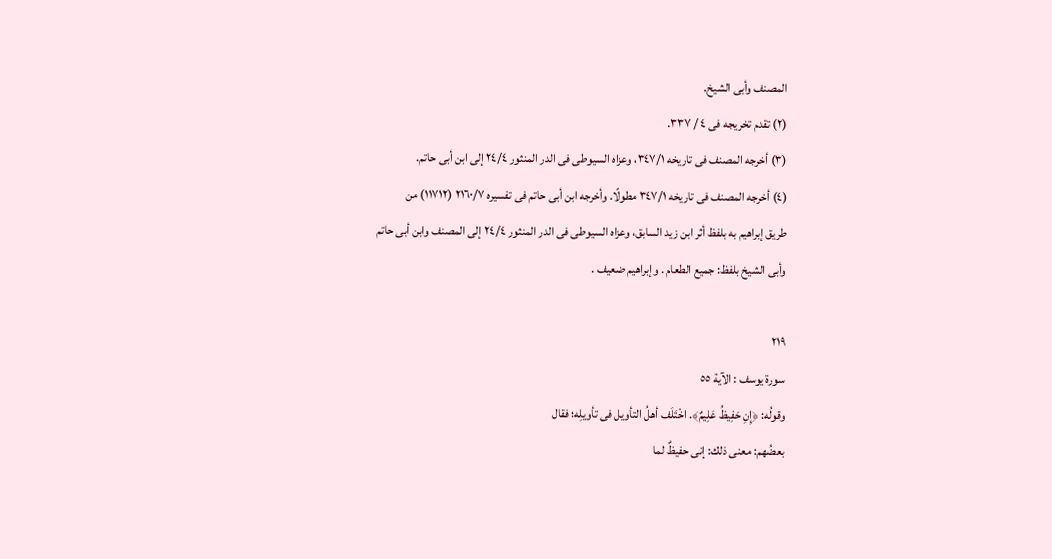المصنف وأبى الشيخ.
(٢) تقدم تخريجه فى ٤ / ٣٣٧.
(٣) أخرجه المصنف فى تاريخه ٣٤٧/١، وعزاه السيوطى فى الدر المنثور ٢٤/٤ إلى ابن أبى حاتم.
(٤) أخرجه المصنف فى تاريخه ٣٤٧/١ مطولًا. وأخرجه ابن أبى حاتم فى تفسيره ٢١٦٠/٧ (١١٧١٢) من
طريق إبراهيم به بلفظ أثر ابن زيد السابق، وعزاه السيوطى فى الدر المنثور ٢٤/٤ إلى المصنف وابن أبى حاتم
وأبى الشيخ بلفظ: جميع الطعام . وإبراهيم ضعيف .

٢١٩
سورة يوسف : الآية ٥٥
وقولُه: ﴿إِنِ حَفِيظُ عَلِيمٌ﴾. اخْتَلَف أهلُ التأويل فى تأويلِه؛ فقال
بعضُهم: معنى ذلك: إنى حفيظٌ لما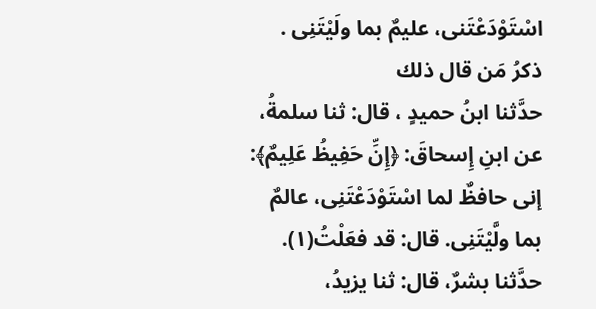اسْتَوْدَعْتَنى، عليمٌ بما ولَيْتَنِى .
ذكرُ مَن قال ذلك
حدَّثنا ابنُ حميدٍ ، قال: ثنا سلمةُ، عن ابنِ إِسحاقَ: ﴿إِنِّ حَفِيظُ عَلِيمٌ﴾:
إنى حافظٌ لما اسْتَوْدَعْتَنِى، عالمٌ بما ولَّيْتَنِى. قال: قد فعَلْتُ(١).
حدَّثنا بشرٌ، قال: ثنا يزيدُ،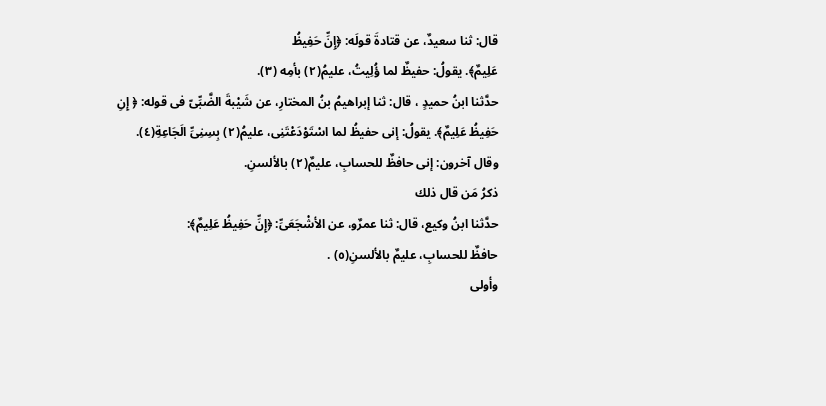قال: ثنا سعيدٌ، عن قتادةَ قولَه: ﴿إِنِّ حَفِيظُ
عَلِيمٌ﴾. يقولُ: حفيظٌ لما ؤُلِيتُ، عليمُ(٢) بأمِه (٣).
حدَّثنا ابنُ حميدٍ ، قال: ثنا إبراهيمُ بنُ المختارِ، عن شَيْبةَ الضَّبِّىّ فى قوله: ﴿ إِنِ
حَفِيظُ عَلِيمٌ﴾. يقولُ: إنى حفيظُ لما اسْتَوْدَعْتَنِى، عليمُ(٢) بِسِنِىِّ الَجَاعِةِ(٤).
وقال آخرون: إنى حافظٌ للحسابِ، عليمٌ(٢) بالألسنِ.
ذکرُ مَن قال ذلك
حدَّثنا ابنُ وكيع، قال: ثنا عمرٌو، عن الأشْجَعَىِّ: ﴿إِنِّ حَفِيظُ عَلِيمٌ﴾:
حافظٌ للحسابِ، عليمٌ بالألسنِ(٥) .
وأولى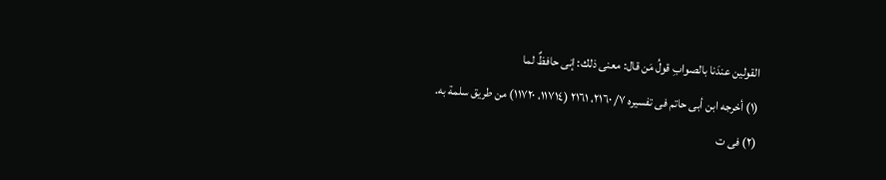القولين عندَنا بالصوابِ قولُ مَن قال: معنى ذلك: إنى حافظٌ لما
(١) أخرجه ابن أبى حاتم فى تفسيره ٧/ ٢١٦٠، ٢١٦١ (١١٧١٤، ١١٧٢٠) من طريق سلمة به.
(٢) فى ت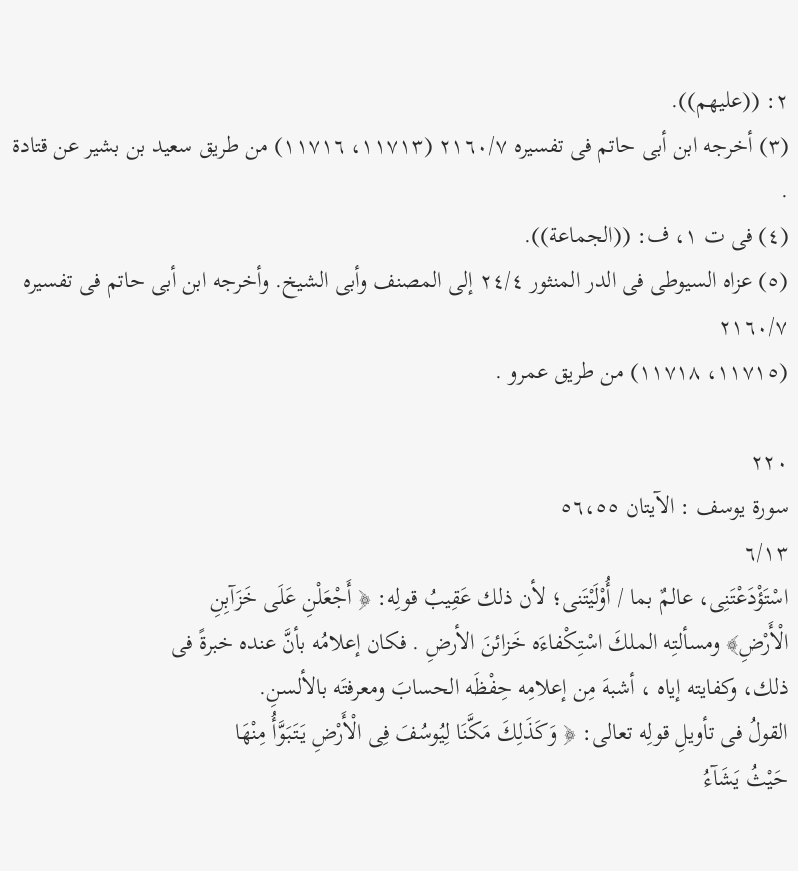٢: ((عليهم)).
(٣) أخرجه ابن أبى حاتم فى تفسيره ٢١٦٠/٧ (١١٧١٣، ١١٧١٦) من طريق سعيد بن بشير عن قتادة .
(٤) فى ت ١، ف: ((الجماعة)).
(٥) عزاه السيوطى فى الدر المنثور ٢٤/٤ إلى المصنف وأبى الشيخ. وأخرجه ابن أبى حاتم فى تفسيره ٢١٦٠/٧
(١١٧١٥، ١١٧١٨) من طريق عمرو .

٢٢٠
سورة يوسف : الآيتان ٥٦،٥٥
٦/١٣
اسْتَؤْدَعْتَنِى، عالمٌ بما / أُوْلَيْتَنى؛ لأن ذلك عَقِيبُ قولِه: ﴿ أَجْعَلْنِ عَلَى خَزَآبِنِ
الْأَرْضِ﴾ ومسألتِه الملكَ اسْتِكْفاءَه خَزائنَ الأرضِ . فكان إعلامُه بأنَّ عنده خبرةً فى
ذلك، وكفايته إياه ، أشبهَ مِن إعلامِه حِفْظَه الحسابَ ومعرفتَه بالألسنِ.
القولُ فى تأويلِ قولِه تعالى: ﴿ وَكَذَلِكَ مَكَّنَا لِيُوسُفَ فِى الْأَرْضِ يَتَبَوَّأُ مِنْهَا
حَيْثُ يَشَآءُ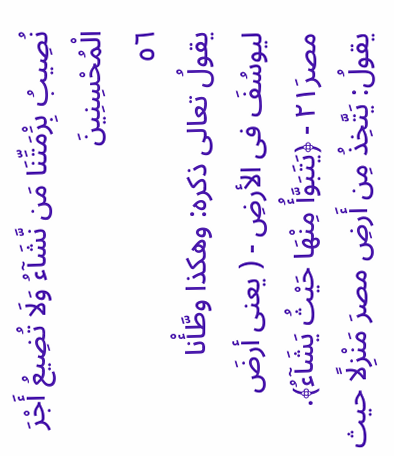نُصِيبُ بِرَْمَتِّنَا مَن نَّشَآءُ وَلَا تُضِيعُ أَجْرَ الْمُحْسِنِينَ
٥٦
يقولُ تعالى ذكره: وهكذا وطَّأْنا ليوسُفَ فى الأرضِ - ( يعنى أرضَ
مصر٢١َ - ﴿يَتَبَوَّأُ مِنْهَا حَيْثُ يَشَآءُ﴾. يقولُ: يَتَّخِذُ مِن أَرضِ مصرَ مَنْزِلًا حيث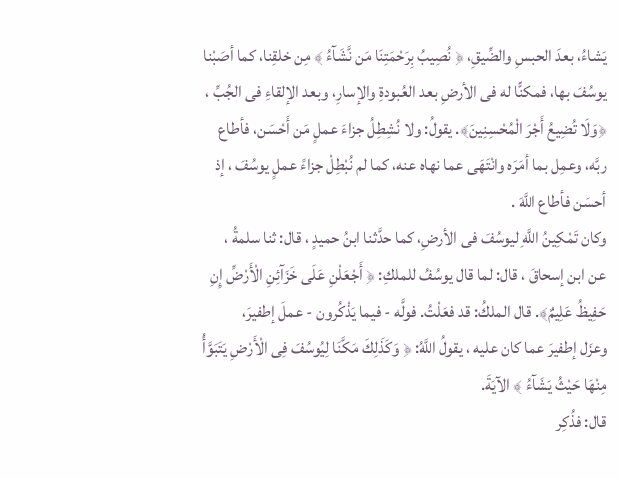يَشاءُ، بعدَ الحبسِ والضِّيقِ، ﴿ نُصِيبُ بِرَحْمَتِنَا مَن نَّشَآءُ ﴾ مِن خلقِنا، كما أصَبْنا
يوسُفَ بها، فمكنًّا له فى الأرضِ بعد العُبودةِ والإسارِ، وبعد الإلقاءِ فى الجُبِّ ،
﴿وَلَا تُضِيعُ أَجْرَ الْمُحْسِنِينَ﴾. يقولُ: ولا نُشِطِلُ جزاءَ عملٍ مَن أَحْسَن، فأطاع
ربَّه، وعمِل بما أمَرَه وانْتَهَى عما نهاه عنه، كما لم نُبْطِلْ جزاءً عملٍ يوسُفَ ، إذ
أحسَن فأطاع اللَّهَ .
وكان تَمْكِينُ اللَّهِ ليوسُفَ فى الأرضِ، كما حدَّثنا ابنُ حميدٍ ، قال: ثنا سلمةُ ،
عن ابن إسحاقَ ، قال: لما قال يوسُفُ للملكِ: ﴿ أَجْعَلْنِ عَلَى خَزَآئِنِ الْأَرْضِّ إِنِ
حَفِيظُ عَلِيمٌ﴾. قال الملكُ: قد فعَلْتُ. فولَّه - فيما يَذْكُرون - عملَ إطفيرَ،
وعزَل إطفيرَ عما كان عليه ، يقولُ اللَّهُ: ﴿ وَكَذَلِكَ مَكَّنَا لِيُوسُفَ فِى الْأَرْضِ يَتَبَوَّأُ
مِنْهَا حَيْثُ يَشَآءُ ﴾ الآيَةَ.
قال: فذُكِر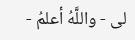لى - واللَّهُ أعلمُ -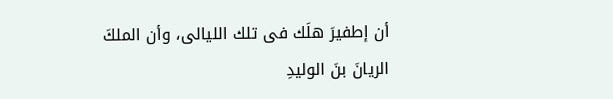أن إطفيرَ هلَك فى تلك الليالى، وأن الملكَ
الريانَ بنَ الوليدِ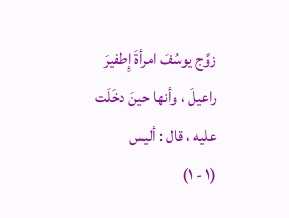زوَّج يوسُفَ امرأةَ إِطفيرَ راعيلَ ، وأنها حينَ دخَلَت عليه ، قال : أليس
(١ - ١)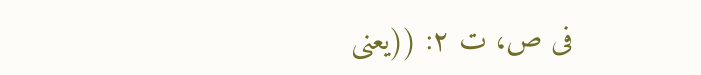فى ص، ت ٢: ((يعنى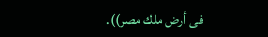فى أرض ملك مصر)).